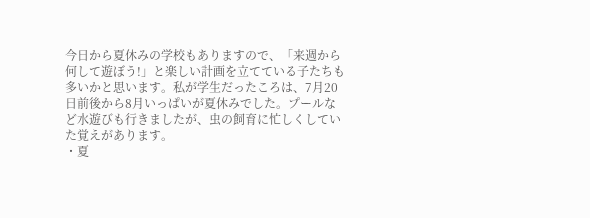今日から夏休みの学校もありますので、「来週から何して遊ぼう!」と楽しい計画を立てている子たちも多いかと思います。私が学生だったころは、7月20日前後から8月いっぱいが夏休みでした。プールなど水遊びも行きましたが、虫の飼育に忙しくしていた覚えがあります。
・夏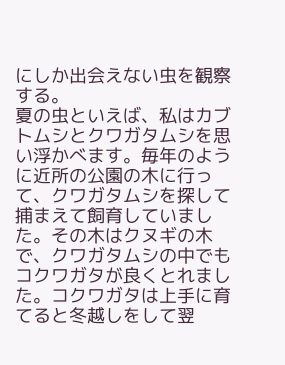にしか出会えない虫を観察する。
夏の虫といえば、私はカブトムシとクワガタムシを思い浮かべます。毎年のように近所の公園の木に行って、クワガタムシを探して捕まえて飼育していました。その木はクヌギの木で、クワガタムシの中でもコクワガタが良くとれました。コクワガタは上手に育てると冬越しをして翌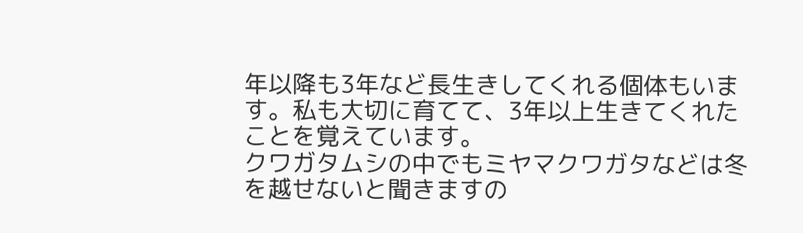年以降も3年など長生きしてくれる個体もいます。私も大切に育てて、3年以上生きてくれたことを覚えています。
クワガタムシの中でもミヤマクワガタなどは冬を越せないと聞きますの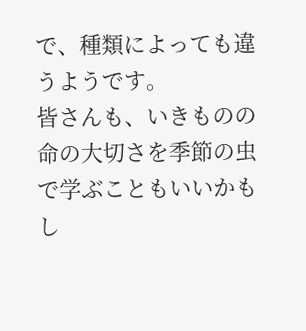で、種類によっても違うようです。
皆さんも、いきものの命の大切さを季節の虫で学ぶこともいいかもし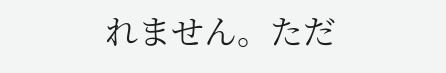れません。ただ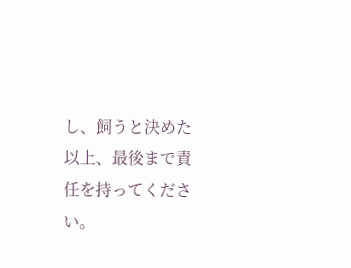し、飼うと決めた以上、最後まで責任を持ってください。